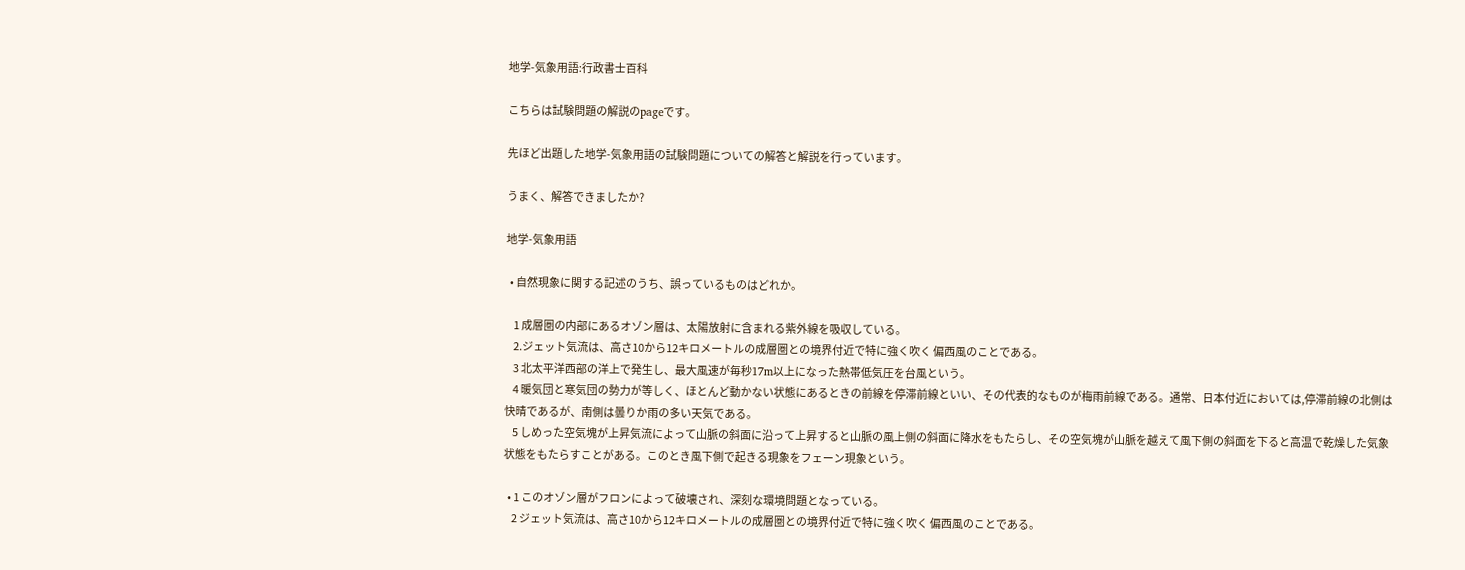地学-気象用語:行政書士百科

こちらは試験問題の解説のpageです。

先ほど出題した地学-気象用語の試験問題についての解答と解説を行っています。

うまく、解答できましたか?

地学-気象用語

  • 自然現象に関する記述のうち、誤っているものはどれか。

    1 成層圏の内部にあるオゾン層は、太陽放射に含まれる紫外線を吸収している。
    2.ジェット気流は、高さ10から12キロメートルの成層圏との境界付近で特に強く吹く 偏西風のことである。
    3 北太平洋西部の洋上で発生し、最大風速が毎秒17m以上になった熱帯低気圧を台風という。
    4 暖気団と寒気団の勢力が等しく、ほとんど動かない状態にあるときの前線を停滞前線といい、その代表的なものが梅雨前線である。通常、日本付近においては,停滞前線の北側は快晴であるが、南側は曇りか雨の多い天気である。
    5 しめった空気塊が上昇気流によって山脈の斜面に沿って上昇すると山脈の風上側の斜面に降水をもたらし、その空気塊が山脈を越えて風下側の斜面を下ると高温で乾燥した気象状態をもたらすことがある。このとき風下側で起きる現象をフェーン現象という。

  • 1 このオゾン層がフロンによって破壊され、深刻な環境問題となっている。
    2 ジェット気流は、高さ10から12キロメートルの成層圏との境界付近で特に強く吹く 偏西風のことである。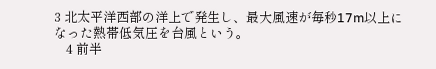3 北太平洋西部の洋上で発生し、最大風速が毎秒17m以上になった熱帯低気圧を台風という。
    4 前半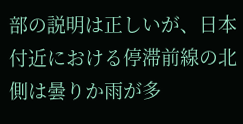部の説明は正しいが、日本付近における停滞前線の北側は曇りか雨が多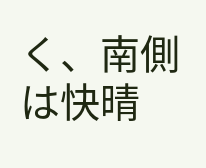く、南側は快晴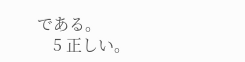である。
    5 正しい。